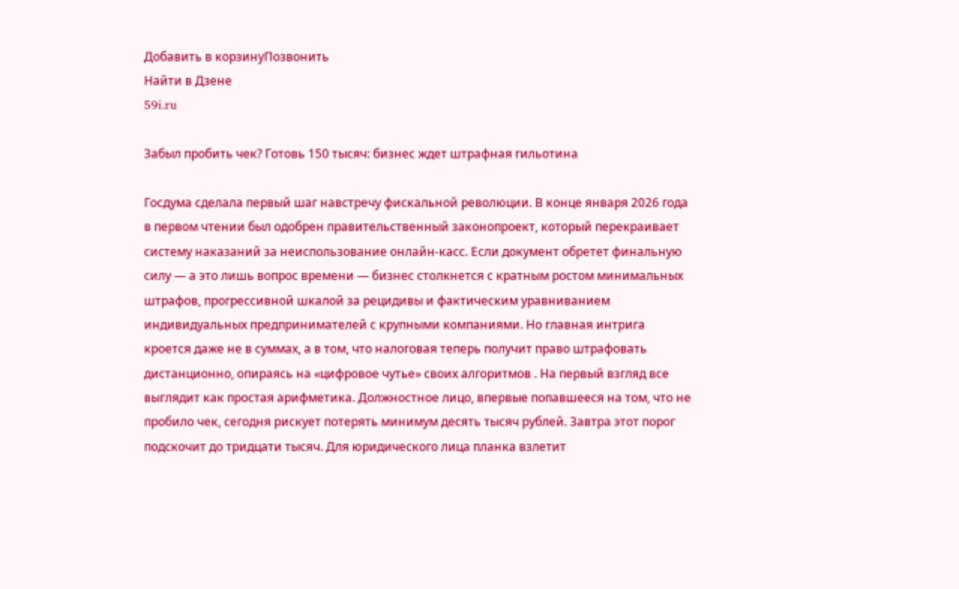Добавить в корзинуПозвонить
Найти в Дзене
59i.ru

Забыл пробить чек? Готовь 150 тысяч: бизнес ждет штрафная гильотина

Госдума сделала первый шаг навстречу фискальной революции. В конце января 2026 года в первом чтении был одобрен правительственный законопроект, который перекраивает систему наказаний за неиспользование онлайн-касс. Если документ обретет финальную силу — а это лишь вопрос времени — бизнес столкнется с кратным ростом минимальных штрафов, прогрессивной шкалой за рецидивы и фактическим уравниванием индивидуальных предпринимателей с крупными компаниями. Но главная интрига кроется даже не в суммах, а в том, что налоговая теперь получит право штрафовать дистанционно, опираясь на «цифровое чутье» своих алгоритмов . На первый взгляд все выглядит как простая арифметика. Должностное лицо, впервые попавшееся на том, что не пробило чек, сегодня рискует потерять минимум десять тысяч рублей. Завтра этот порог подскочит до тридцати тысяч. Для юридического лица планка взлетит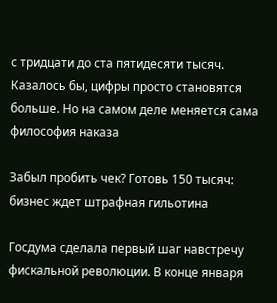с тридцати до ста пятидесяти тысяч. Казалось бы, цифры просто становятся больше. Но на самом деле меняется сама философия наказа

Забыл пробить чек? Готовь 150 тысяч: бизнес ждет штрафная гильотина

Госдума сделала первый шаг навстречу фискальной революции. В конце января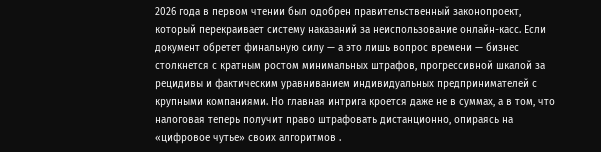2026 года в первом чтении был одобрен правительственный законопроект, который перекраивает систему наказаний за неиспользование онлайн-касс. Если документ обретет финальную силу — а это лишь вопрос времени — бизнес столкнется с кратным ростом минимальных штрафов, прогрессивной шкалой за рецидивы и фактическим уравниванием индивидуальных предпринимателей с крупными компаниями. Но главная интрига кроется даже не в суммах, а в том, что налоговая теперь получит право штрафовать дистанционно, опираясь на «цифровое чутье» своих алгоритмов .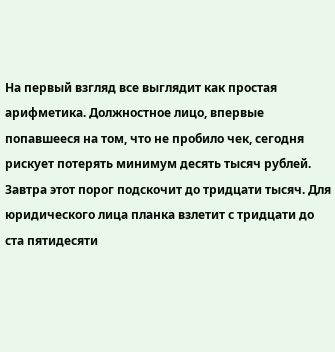На первый взгляд все выглядит как простая арифметика. Должностное лицо, впервые попавшееся на том, что не пробило чек, сегодня рискует потерять минимум десять тысяч рублей. Завтра этот порог подскочит до тридцати тысяч. Для юридического лица планка взлетит с тридцати до ста пятидесяти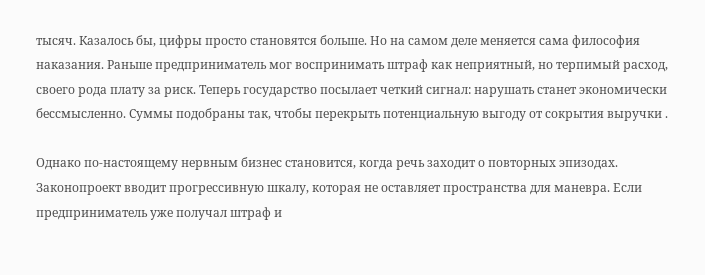тысяч. Казалось бы, цифры просто становятся больше. Но на самом деле меняется сама философия наказания. Раньше предприниматель мог воспринимать штраф как неприятный, но терпимый расход, своего рода плату за риск. Теперь государство посылает четкий сигнал: нарушать станет экономически бессмысленно. Суммы подобраны так, чтобы перекрыть потенциальную выгоду от сокрытия выручки .

Однако по-настоящему нервным бизнес становится, когда речь заходит о повторных эпизодах. Законопроект вводит прогрессивную шкалу, которая не оставляет пространства для маневра. Если предприниматель уже получал штраф и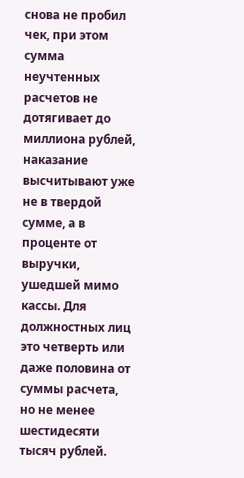снова не пробил чек, при этом сумма неучтенных расчетов не дотягивает до миллиона рублей, наказание высчитывают уже не в твердой сумме, а в проценте от выручки, ушедшей мимо кассы. Для должностных лиц это четверть или даже половина от суммы расчета, но не менее шестидесяти тысяч рублей.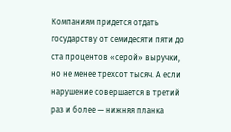Компаниям придется отдать государству от семидесяти пяти до ста процентов «серой» выручки, но не менее трехсот тысяч. А если нарушение совершается в третий раз и более — нижняя планка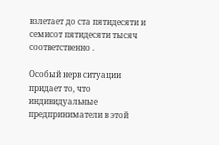взлетает до ста пятидесяти и семисот пятидесяти тысяч соответственно .

Особый нерв ситуации придает то, что индивидуальные предприниматели в этой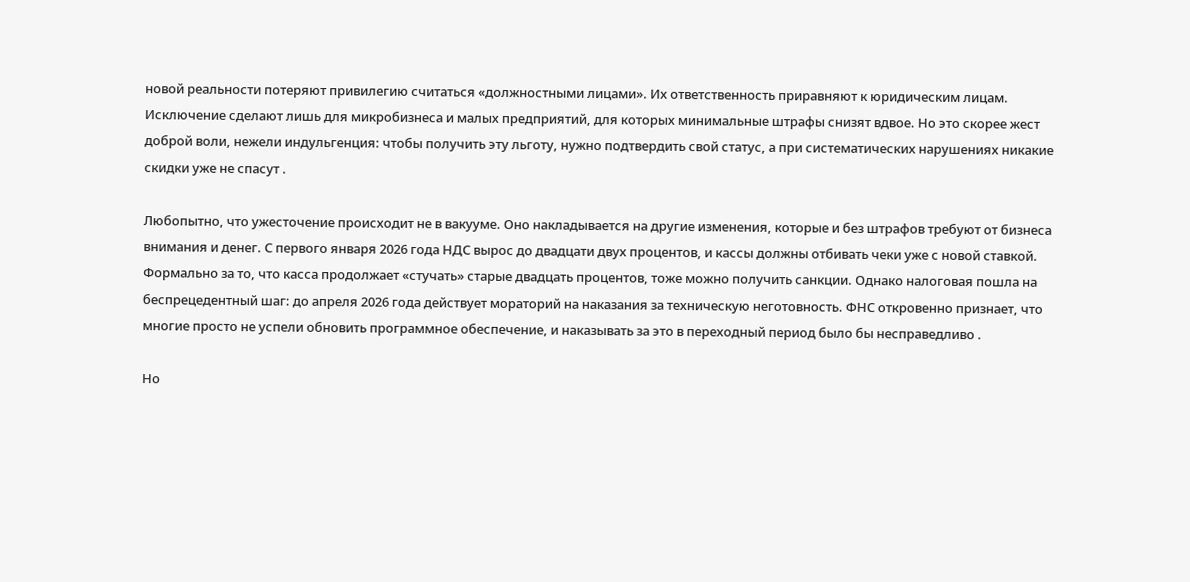новой реальности потеряют привилегию считаться «должностными лицами». Их ответственность приравняют к юридическим лицам. Исключение сделают лишь для микробизнеса и малых предприятий, для которых минимальные штрафы снизят вдвое. Но это скорее жест доброй воли, нежели индульгенция: чтобы получить эту льготу, нужно подтвердить свой статус, а при систематических нарушениях никакие скидки уже не спасут .

Любопытно, что ужесточение происходит не в вакууме. Оно накладывается на другие изменения, которые и без штрафов требуют от бизнеса внимания и денег. С первого января 2026 года НДС вырос до двадцати двух процентов, и кассы должны отбивать чеки уже с новой ставкой. Формально за то, что касса продолжает «стучать» старые двадцать процентов, тоже можно получить санкции. Однако налоговая пошла на беспрецедентный шаг: до апреля 2026 года действует мораторий на наказания за техническую неготовность. ФНС откровенно признает, что многие просто не успели обновить программное обеспечение, и наказывать за это в переходный период было бы несправедливо .

Но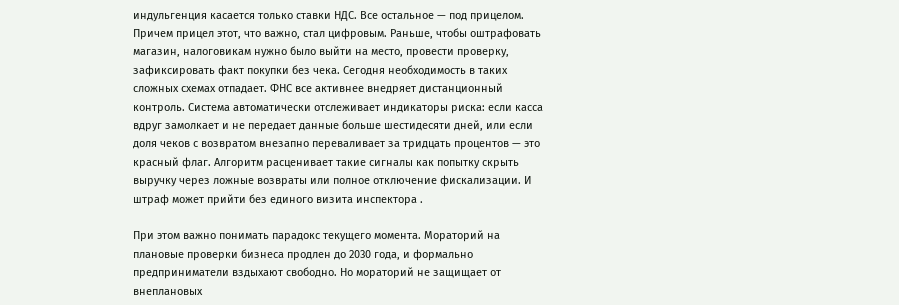индульгенция касается только ставки НДС. Все остальное — под прицелом. Причем прицел этот, что важно, стал цифровым. Раньше, чтобы оштрафовать магазин, налоговикам нужно было выйти на место, провести проверку, зафиксировать факт покупки без чека. Сегодня необходимость в таких сложных схемах отпадает. ФНС все активнее внедряет дистанционный контроль. Система автоматически отслеживает индикаторы риска: если касса вдруг замолкает и не передает данные больше шестидесяти дней, или если доля чеков с возвратом внезапно переваливает за тридцать процентов — это красный флаг. Алгоритм расценивает такие сигналы как попытку скрыть выручку через ложные возвраты или полное отключение фискализации. И штраф может прийти без единого визита инспектора .

При этом важно понимать парадокс текущего момента. Мораторий на плановые проверки бизнеса продлен до 2030 года, и формально предприниматели вздыхают свободно. Но мораторий не защищает от внеплановых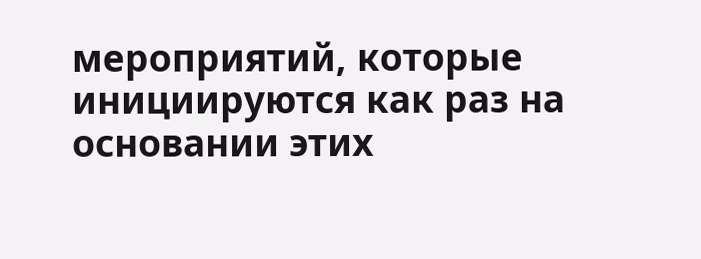мероприятий, которые инициируются как раз на основании этих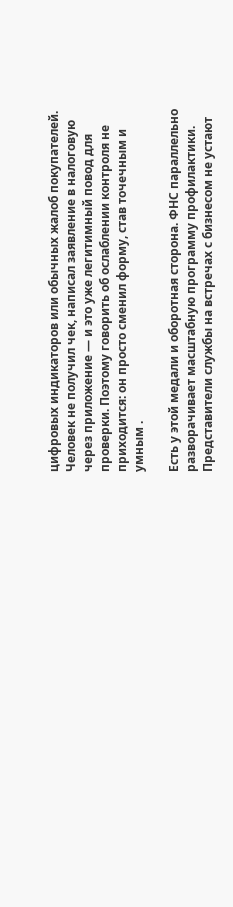цифровых индикаторов или обычных жалоб покупателей. Человек не получил чек, написал заявление в налоговую через приложение — и это уже легитимный повод для проверки. Поэтому говорить об ослаблении контроля не приходится: он просто сменил форму, став точечным и умным .

Есть у этой медали и оборотная сторона. ФНС параллельно разворачивает масштабную программу профилактики. Представители службы на встречах с бизнесом не устают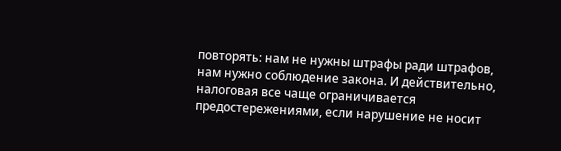повторять: нам не нужны штрафы ради штрафов, нам нужно соблюдение закона. И действительно, налоговая все чаще ограничивается предостережениями, если нарушение не носит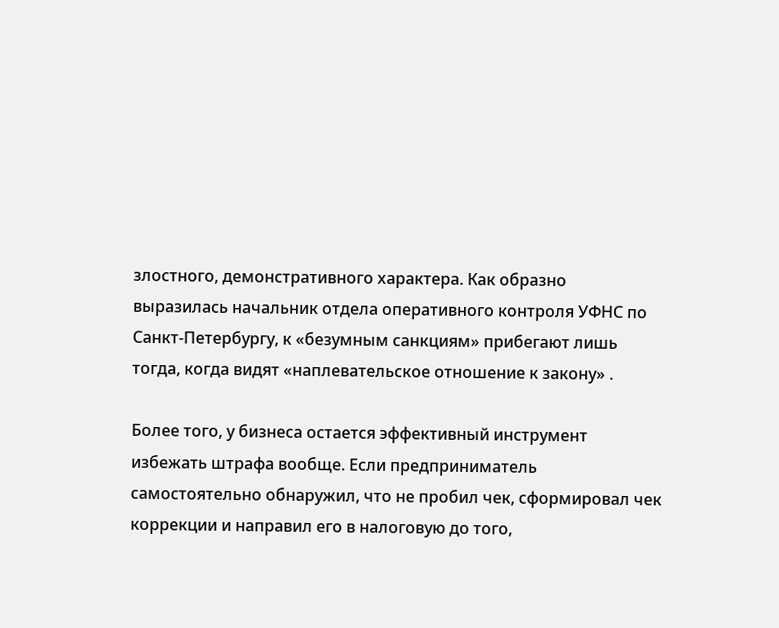злостного, демонстративного характера. Как образно выразилась начальник отдела оперативного контроля УФНС по Санкт-Петербургу, к «безумным санкциям» прибегают лишь тогда, когда видят «наплевательское отношение к закону» .

Более того, у бизнеса остается эффективный инструмент избежать штрафа вообще. Если предприниматель самостоятельно обнаружил, что не пробил чек, сформировал чек коррекции и направил его в налоговую до того,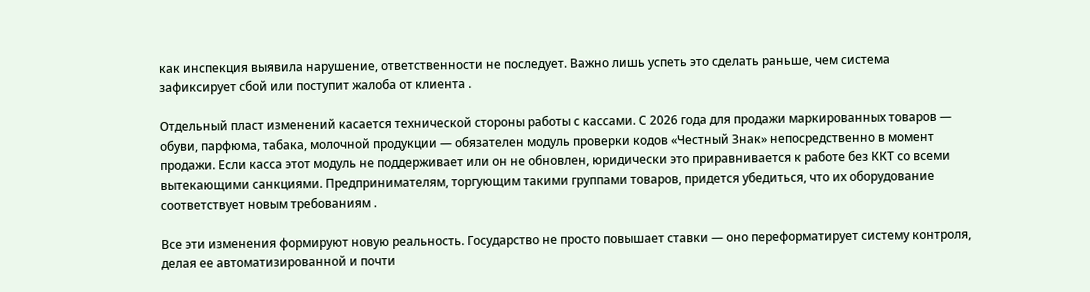как инспекция выявила нарушение, ответственности не последует. Важно лишь успеть это сделать раньше, чем система зафиксирует сбой или поступит жалоба от клиента .

Отдельный пласт изменений касается технической стороны работы с кассами. С 2026 года для продажи маркированных товаров — обуви, парфюма, табака, молочной продукции — обязателен модуль проверки кодов «Честный Знак» непосредственно в момент продажи. Если касса этот модуль не поддерживает или он не обновлен, юридически это приравнивается к работе без ККТ со всеми вытекающими санкциями. Предпринимателям, торгующим такими группами товаров, придется убедиться, что их оборудование соответствует новым требованиям .

Все эти изменения формируют новую реальность. Государство не просто повышает ставки — оно переформатирует систему контроля, делая ее автоматизированной и почти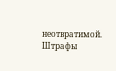неотвратимой. Штрафы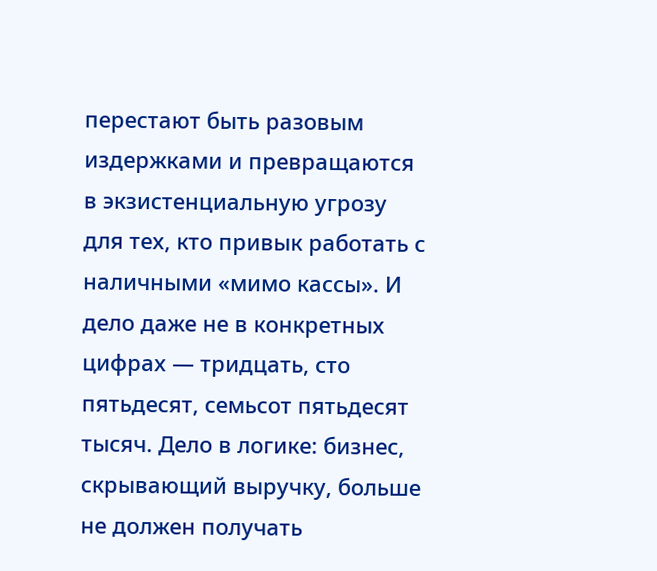перестают быть разовым издержками и превращаются в экзистенциальную угрозу для тех, кто привык работать с наличными «мимо кассы». И дело даже не в конкретных цифрах — тридцать, сто пятьдесят, семьсот пятьдесят тысяч. Дело в логике: бизнес, скрывающий выручку, больше не должен получать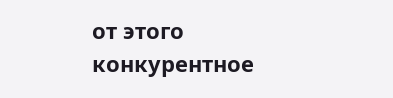от этого конкурентное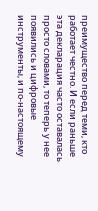преимущество перед теми, кто работает честно. И если раньше эта декларация часто оставалась просто словами, то теперь у нее появились и цифровые инструменты, и по-настоящему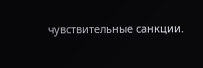чувствительные санкции.